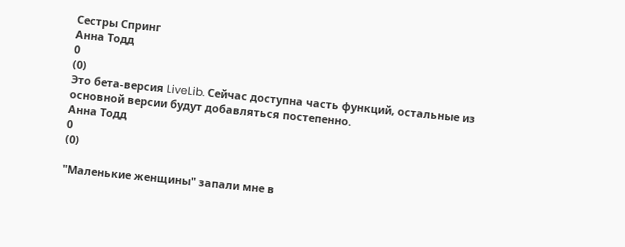Сестры Спринг
Анна Тодд
0
(0)
Это бета-версия LiveLib. Сейчас доступна часть функций, остальные из основной версии будут добавляться постепенно.
Анна Тодд
0
(0)

"Маленькие женщины" запали мне в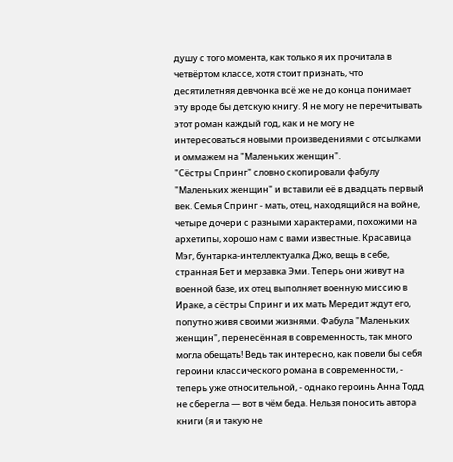душу с того момента, как только я их прочитала в четвёртом классе, хотя стоит признать, что десятилетняя девчонка всё же не до конца понимает эту вроде бы детскую книгу. Я не могу не перечитывать этот роман каждый год, как и не могу не интересоваться новыми произведениями с отсылками и оммажем на "Маленьких женщин".
"Сёстры Спринг" словно скопировали фабулу "Маленьких женщин" и вставили её в двадцать первый век. Семья Спринг - мать, отец, находящийся на войне, четыре дочери с разными характерами, похожими на архетипы, хорошо нам с вами известные. Красавица Мэг, бунтарка-интеллектуалка Джо, вещь в себе, странная Бет и мерзавка Эми. Теперь они живут на военной базе, их отец выполняет военную миссию в Ираке, а сёстры Спринг и их мать Мередит ждут его, попутно живя своими жизнями. Фабула "Маленьких женщин", перенесённая в современность, так много могла обещать! Ведь так интересно, как повели бы себя героини классического романа в современности, - теперь уже относительной, - однако героинь Анна Тодд не сберегла — вот в чём беда. Нельзя поносить автора книги (я и такую не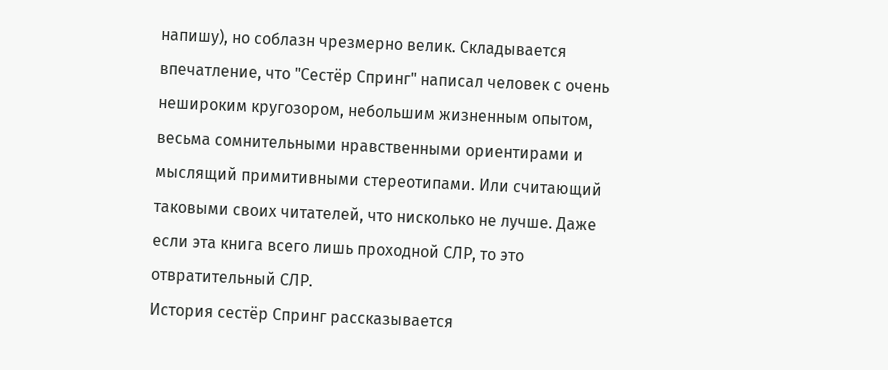напишу), но соблазн чрезмерно велик. Складывается впечатление, что "Сестёр Спринг" написал человек с очень нешироким кругозором, небольшим жизненным опытом, весьма сомнительными нравственными ориентирами и мыслящий примитивными стереотипами. Или считающий таковыми своих читателей, что нисколько не лучше. Даже если эта книга всего лишь проходной СЛР, то это отвратительный СЛР.
История сестёр Спринг рассказывается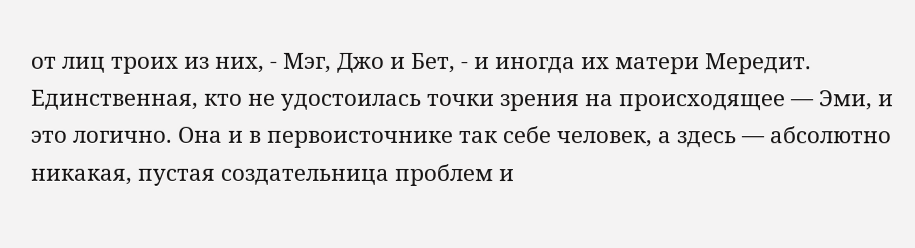от лиц троих из них, - Мэг, Джо и Бет, - и иногда их матери Мередит. Единственная, кто не удостоилась точки зрения на происходящее — Эми, и это логично. Она и в первоисточнике так себе человек, а здесь — абсолютно никакая, пустая создательница проблем и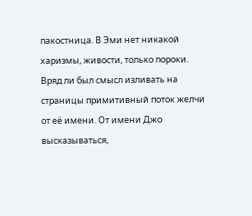пакостница. В Эми нет никакой харизмы, живости, только пороки. Вряд ли был смысл изливать на страницы примитивный поток желчи от её имени. От имени Джо высказываться,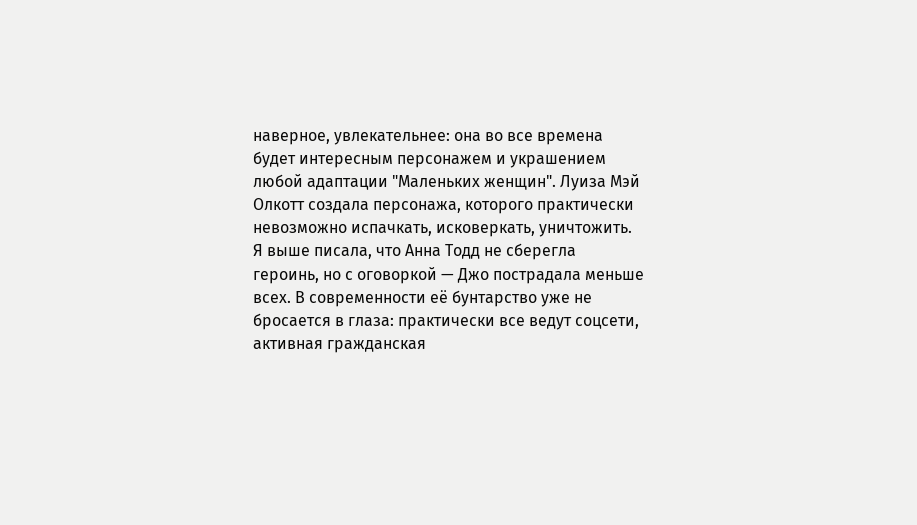наверное, увлекательнее: она во все времена будет интересным персонажем и украшением любой адаптации "Маленьких женщин". Луиза Мэй Олкотт создала персонажа, которого практически невозможно испачкать, исковеркать, уничтожить. Я выше писала, что Анна Тодд не сберегла героинь, но с оговоркой — Джо пострадала меньше всех. В современности её бунтарство уже не бросается в глаза: практически все ведут соцсети, активная гражданская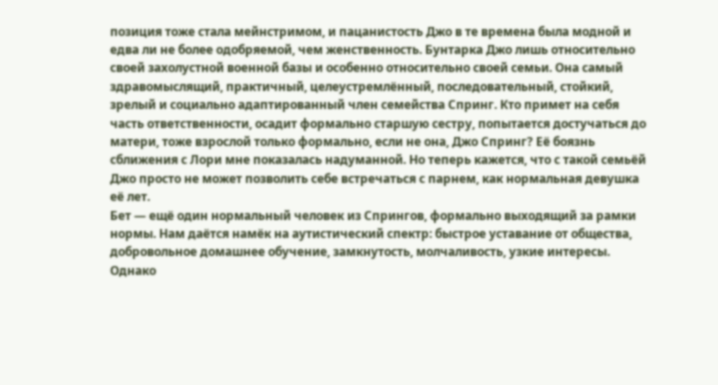позиция тоже стала мейнстримом, и пацанистость Джо в те времена была модной и едва ли не более одобряемой, чем женственность. Бунтарка Джо лишь относительно своей захолустной военной базы и особенно относительно своей семьи. Она самый здравомыслящий, практичный, целеустремлённый, последовательный, стойкий, зрелый и социально адаптированный член семейства Спринг. Кто примет на себя часть ответственности, осадит формально старшую сестру, попытается достучаться до матери, тоже взрослой только формально, если не она, Джо Спринг? Её боязнь сближения с Лори мне показалась надуманной. Но теперь кажется, что с такой семьёй Джо просто не может позволить себе встречаться с парнем, как нормальная девушка её лет.
Бет — ещё один нормальный человек из Спрингов, формально выходящий за рамки нормы. Нам даётся намёк на аутистический спектр: быстрое уставание от общества, добровольное домашнее обучение, замкнутость, молчаливость, узкие интересы. Однако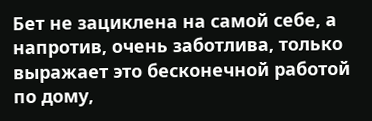Бет не зациклена на самой себе, а напротив, очень заботлива, только выражает это бесконечной работой по дому,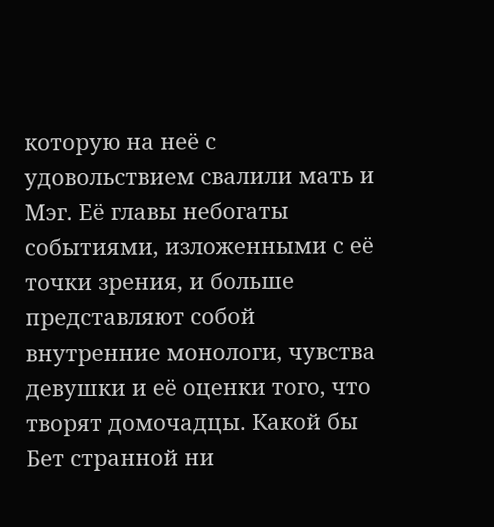которую на неё с удовольствием свалили мать и Мэг. Её главы небогаты событиями, изложенными с её точки зрения, и больше представляют собой внутренние монологи, чувства девушки и её оценки того, что творят домочадцы. Какой бы Бет странной ни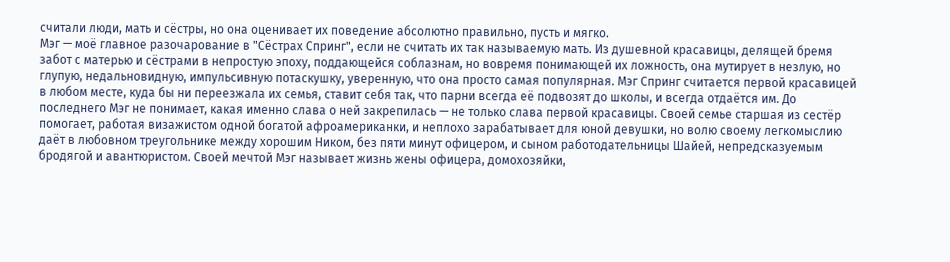считали люди, мать и сёстры, но она оценивает их поведение абсолютно правильно, пусть и мягко.
Мэг — моё главное разочарование в "Сёстрах Спринг", если не считать их так называемую мать. Из душевной красавицы, делящей бремя забот с матерью и сёстрами в непростую эпоху, поддающейся соблазнам, но вовремя понимающей их ложность, она мутирует в незлую, но глупую, недальновидную, импульсивную потаскушку, уверенную, что она просто самая популярная. Мэг Спринг считается первой красавицей в любом месте, куда бы ни переезжала их семья, ставит себя так, что парни всегда её подвозят до школы, и всегда отдаётся им. До последнего Мэг не понимает, какая именно слава о ней закрепилась — не только слава первой красавицы. Своей семье старшая из сестёр помогает, работая визажистом одной богатой афроамериканки, и неплохо зарабатывает для юной девушки, но волю своему легкомыслию даёт в любовном треугольнике между хорошим Ником, без пяти минут офицером, и сыном работодательницы Шайей, непредсказуемым бродягой и авантюристом. Своей мечтой Мэг называет жизнь жены офицера, домохозяйки,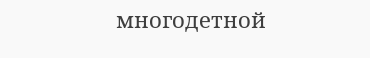многодетной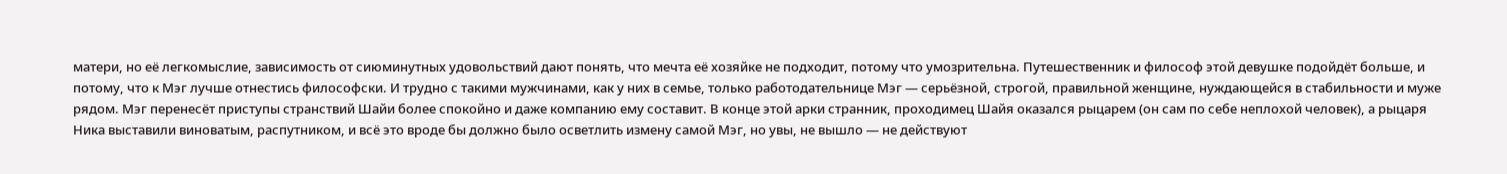матери, но её легкомыслие, зависимость от сиюминутных удовольствий дают понять, что мечта её хозяйке не подходит, потому что умозрительна. Путешественник и философ этой девушке подойдёт больше, и потому, что к Мэг лучше отнестись философски. И трудно с такими мужчинами, как у них в семье, только работодательнице Мэг — серьёзной, строгой, правильной женщине, нуждающейся в стабильности и муже рядом. Мэг перенесёт приступы странствий Шайи более спокойно и даже компанию ему составит. В конце этой арки странник, проходимец Шайя оказался рыцарем (он сам по себе неплохой человек), а рыцаря Ника выставили виноватым, распутником, и всё это вроде бы должно было осветлить измену самой Мэг, но увы, не вышло — не действуют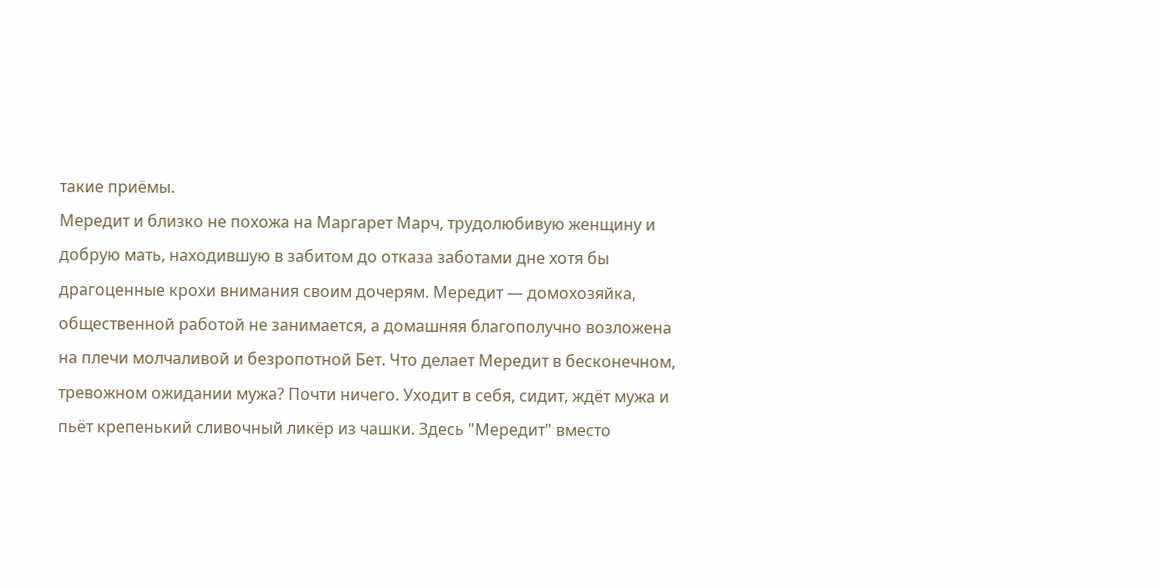такие приёмы.
Мередит и близко не похожа на Маргарет Марч, трудолюбивую женщину и добрую мать, находившую в забитом до отказа заботами дне хотя бы драгоценные крохи внимания своим дочерям. Мередит — домохозяйка, общественной работой не занимается, а домашняя благополучно возложена на плечи молчаливой и безропотной Бет. Что делает Мередит в бесконечном, тревожном ожидании мужа? Почти ничего. Уходит в себя, сидит, ждёт мужа и пьёт крепенький сливочный ликёр из чашки. Здесь "Мередит" вместо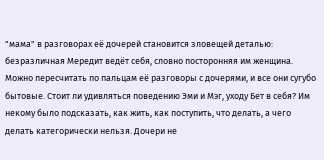"мама" в разговорах её дочерей становится зловещей деталью: безразличная Мередит ведёт себя, словно посторонняя им женщина. Можно пересчитать по пальцам её разговоры с дочерями, и все они сугубо бытовые. Стоит ли удивляться поведению Эми и Мэг, уходу Бет в себя? Им некому было подсказать, как жить, как поступить, что делать, а чего делать категорически нельзя. Дочери не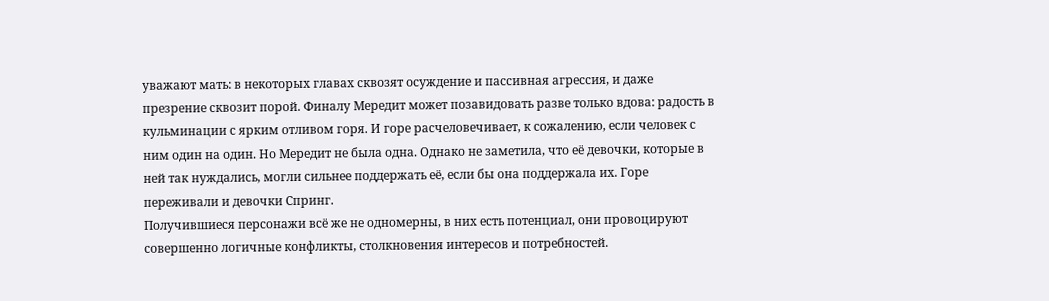уважают мать: в некоторых главах сквозят осуждение и пассивная агрессия, и даже презрение сквозит порой. Финалу Мередит может позавидовать разве только вдова: радость в кульминации с ярким отливом горя. И горе расчеловечивает, к сожалению, если человек с ним один на один. Но Мередит не была одна. Однако не заметила, что её девочки, которые в ней так нуждались, могли сильнее поддержать её, если бы она поддержала их. Горе переживали и девочки Спринг.
Получившиеся персонажи всё же не одномерны, в них есть потенциал, они провоцируют совершенно логичные конфликты, столкновения интересов и потребностей.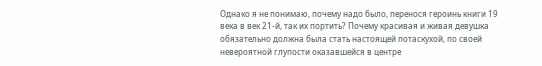Однако я не понимаю, почему надо было, перенося героинь книги 19 века в век 21-й, так их портить? Почему красивая и живая девушка обязательно должна была стать настоящей потаскухой, по своей невероятной глупости оказавшейся в центре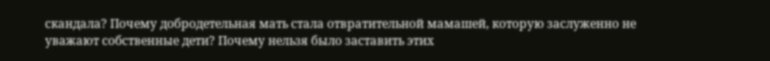скандала? Почему добродетельная мать стала отвратительной мамашей, которую заслуженно не уважают собственные дети? Почему нельзя было заставить этих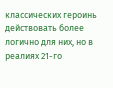классических героинь действовать более логично для них, но в реалиях 21-го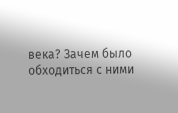века? Зачем было обходиться с ними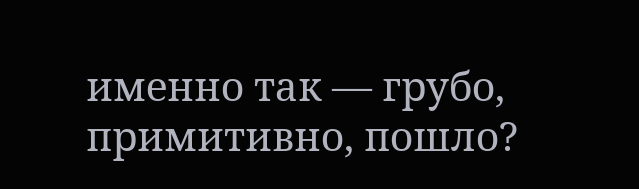именно так — грубо, примитивно, пошло?